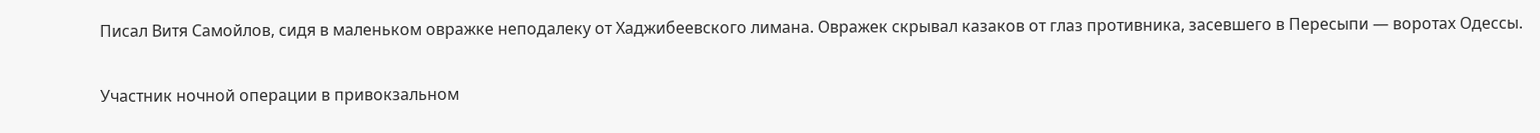Писал Витя Самойлов, сидя в маленьком овражке неподалеку от Хаджибеевского лимана. Овражек скрывал казаков от глаз противника, засевшего в Пересыпи — воротах Одессы.

Участник ночной операции в привокзальном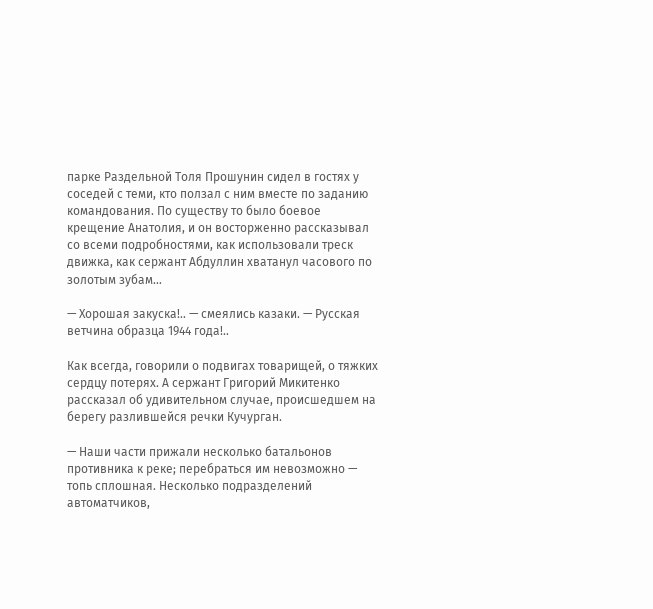парке Раздельной Толя Прошунин сидел в гостях у соседей с теми, кто ползал с ним вместе по заданию командования. По существу то было боевое крещение Анатолия, и он восторженно рассказывал со всеми подробностями, как использовали треск движка, как сержант Абдуллин хватанул часового по золотым зубам…

— Хорошая закуска!.. — смеялись казаки. — Русская ветчина образца 1944 года!..

Как всегда, говорили о подвигах товарищей, о тяжких сердцу потерях. А сержант Григорий Микитенко рассказал об удивительном случае, происшедшем на берегу разлившейся речки Кучурган.

— Наши части прижали несколько батальонов противника к реке; перебраться им невозможно — топь сплошная. Несколько подразделений автоматчиков,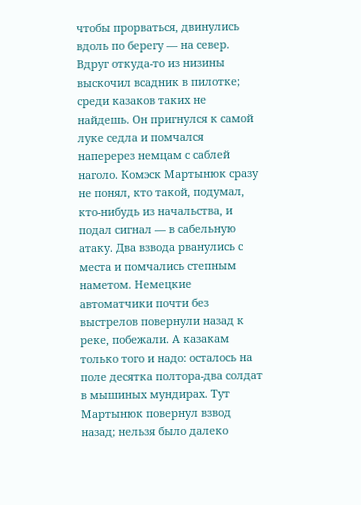чтобы прорваться, двинулись вдоль по берегу — на север. Вдруг откуда-то из низины выскочил всадник в пилотке; среди казаков таких не найдешь. Он пригнулся к самой луке седла и помчался наперерез немцам с саблей наголо. Комэск Мартынюк сразу не понял, кто такой, подумал, кто-нибудь из начальства, и подал сигнал — в сабельную атаку. Два взвода рванулись с места и помчались степным наметом. Немецкие автоматчики почти без выстрелов повернули назад к реке, побежали. А казакам только того и надо: осталось на поле десятка полтора-два солдат в мышиных мундирах. Тут Мартынюк повернул взвод назад; нельзя было далеко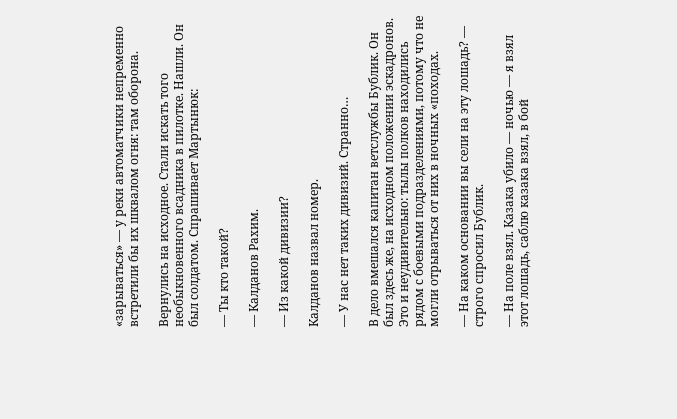«зарываться» — у реки автоматчики непременно встретили бы их шквалом огня: там оборона.

Вернулись на исходное. Стали искать того необыкновенного всадника в пилотке. Нашли. Он был солдатом. Спрашивает Мартынюк:

— Ты кто такой?

— Калданов Рахим.

— Из какой дивизии?

Калданов назвал номер.

— У нас нет таких дивизий. Странно…

В дело вмешался капитан ветслужбы Бублик. Он был здесь же, на исходном положении эскадронов. Это и неудивительно: тылы полков находились рядом с боевыми подразделениями, потому что не могли отрываться от них в ночных «походах.

— На каком основании вы сели на эту лошадь? — строго спросил Бублик.

— На поле взял. Казака убило — ночью — я взял этот лошадь, саблю казака взял, в бой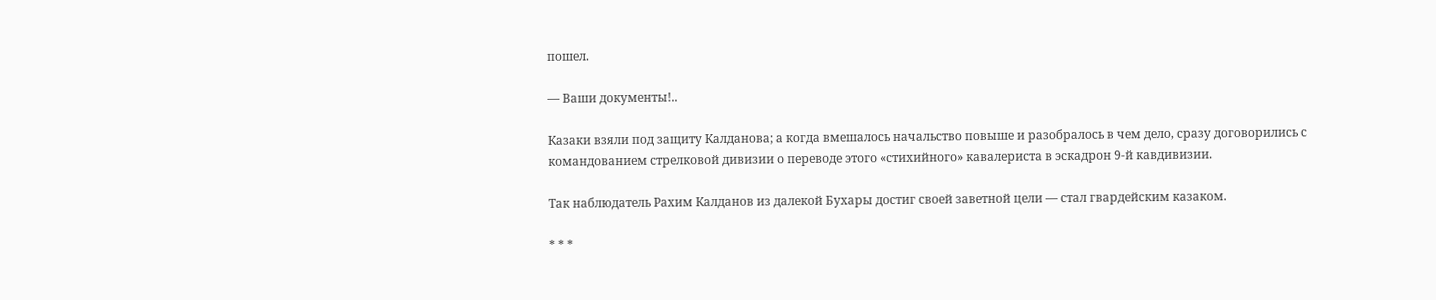пошел.

— Ваши документы!..

Казаки взяли под защиту Калданова; а когда вмешалось начальство повыше и разобралось в чем дело, сразу договорились с командованием стрелковой дивизии о переводе этого «стихийного» кавалериста в эскадрон 9-й кавдивизии.

Так наблюдатель Рахим Калданов из далекой Бухары достиг своей заветной цели — стал гвардейским казаком.

* * *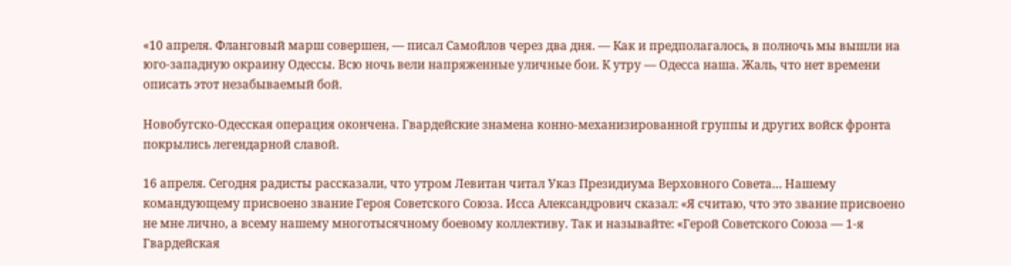«10 апреля. Фланговый марш совершен, — писал Самойлов через два дня. — Как и предполагалось, в полночь мы вышли на юго-западную окраину Одессы. Всю ночь вели напряженные уличные бои. К утру — Одесса наша. Жаль, что нет времени описать этот незабываемый бой.

Новобугско-Одесская операция окончена. Гвардейские знамена конно-механизированной группы и других войск фронта покрылись легендарной славой.

16 апреля. Сегодня радисты рассказали, что утром Левитан читал Указ Президиума Верховного Совета… Нашему командующему присвоено звание Героя Советского Союза. Исса Александрович сказал: «Я считаю, что это звание присвоено не мне лично, а всему нашему многотысячному боевому коллективу. Так и называйте: «Герой Советского Союза — 1-я Гвардейская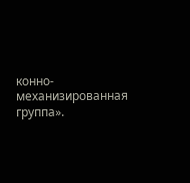конно-механизированная группа».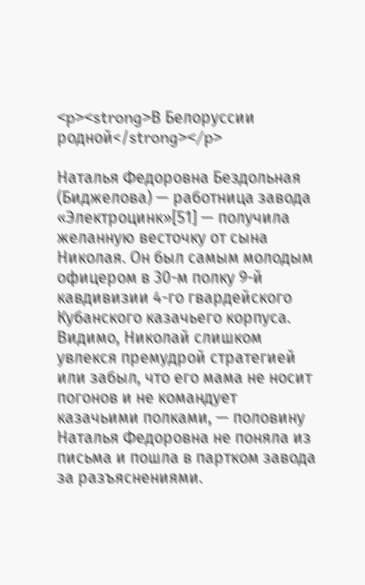<p><strong>В Белоруссии родной</strong></p>

Наталья Федоровна Бездольная (Биджелова) — работница завода «Электроцинк»[51] — получила желанную весточку от сына Николая. Он был самым молодым офицером в 30-м полку 9-й кавдивизии 4-го гвардейского Кубанского казачьего корпуса. Видимо, Николай слишком увлекся премудрой стратегией или забыл, что его мама не носит погонов и не командует казачьими полками, — половину Наталья Федоровна не поняла из письма и пошла в партком завода за разъяснениями.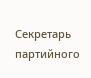Секретарь партийного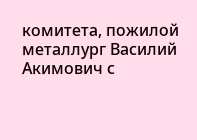комитета, пожилой металлург Василий Акимович с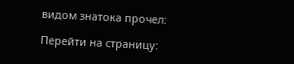видом знатока прочел:

Перейти на страницу: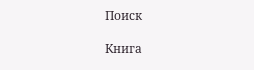Поиск

Книга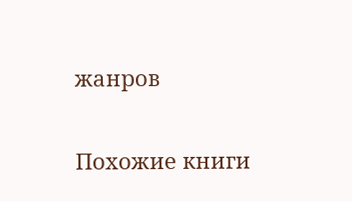жанров

Похожие книги